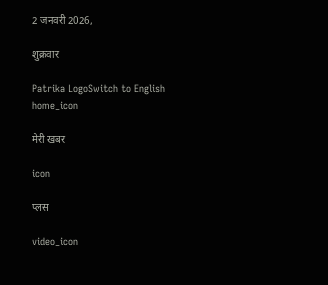2 जनवरी 2026,

शुक्रवार

Patrika LogoSwitch to English
home_icon

मेरी खबर

icon

प्लस

video_icon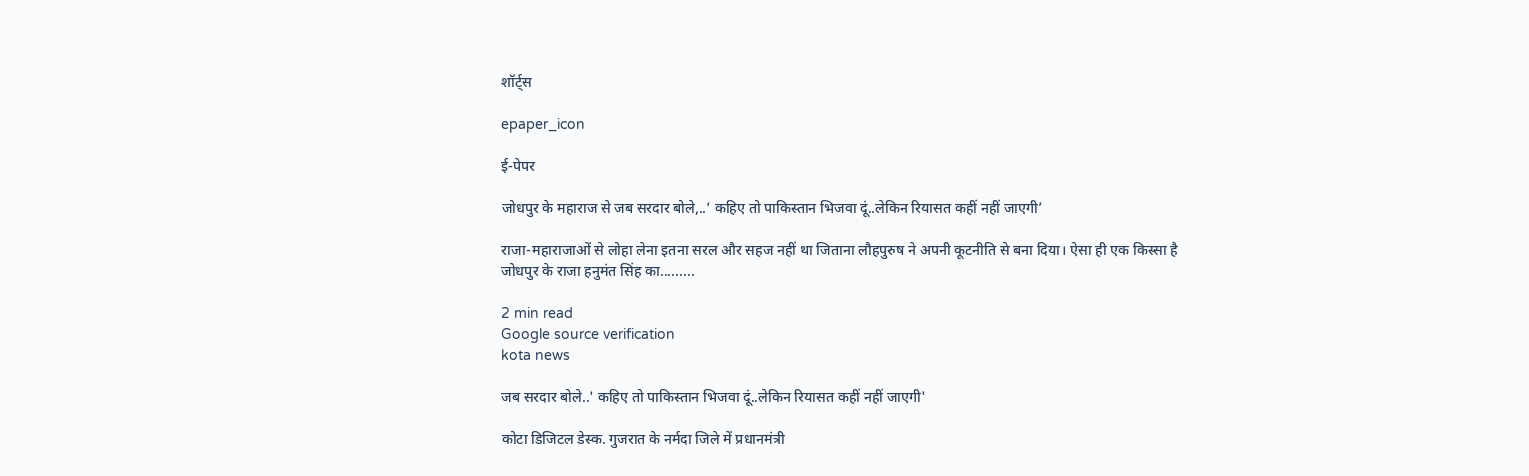शॉर्ट्स

epaper_icon

ई-पेपर

जोधपुर के महाराज से जब सरदार बोले,..’ कहिए तो पाकिस्तान भिजवा दूं..लेकिन रियासत कहीं नहीं जाएगी’

राजा-महाराजाओं से लोहा लेना इतना सरल और सहज नहीं था जिताना लौहपुरुष ने अपनी कूटनीति से बना दिया। ऐसा ही एक किस्सा है जोधपुर के राजा हनुमंत सिंह का.........

2 min read
Google source verification
kota news

जब सरदार बोले..' कहिए तो पाकिस्तान भिजवा दूं..लेकिन रियासत कहीं नहीं जाएगी'

कोटा डिजिटल डेस्क. गुजरात के नर्मदा जिले में प्रधानमंत्री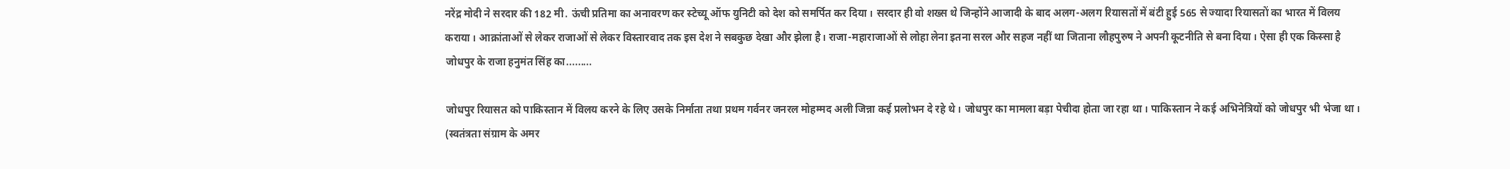नरेंद्र मोदी ने सरदार की 182 मी. ऊंची प्रतिमा का अनावरण कर स्टेच्यू ऑफ युनिटी को देश को समर्पित कर दिया। सरदार ही वो शख्स थे जिन्होंने आजादी के बाद अलग-अलग रियासतों में बंटी हुई 565 से ज्यादा रियासतों का भारत में विलय कराया। आक्रांताओं से लेकर राजाओं से लेकर विस्तारवाद तक इस देश ने सबकुछ देखा और झेला है। राजा-महाराजाओं से लोहा लेना इतना सरल और सहज नहीं था जिताना लौहपुरुष ने अपनी कूटनीति से बना दिया। ऐसा ही एक किस्सा है जोधपुर के राजा हनुमंत सिंह का.........

जोधपुर रियासत को पाकिस्तान में विलय करने के लिए उसके निर्माता तथा प्रथम गर्वनर जनरल मोहम्मद अली जिन्ना कई प्रलोभन दे रहे थे। जोधपुर का मामला बड़ा पेचीदा होता जा रहा था। पाकिस्तान ने कई अभिनेत्रियों को जोधपुर भी भेजा था। (स्वतंत्रता संग्राम के अमर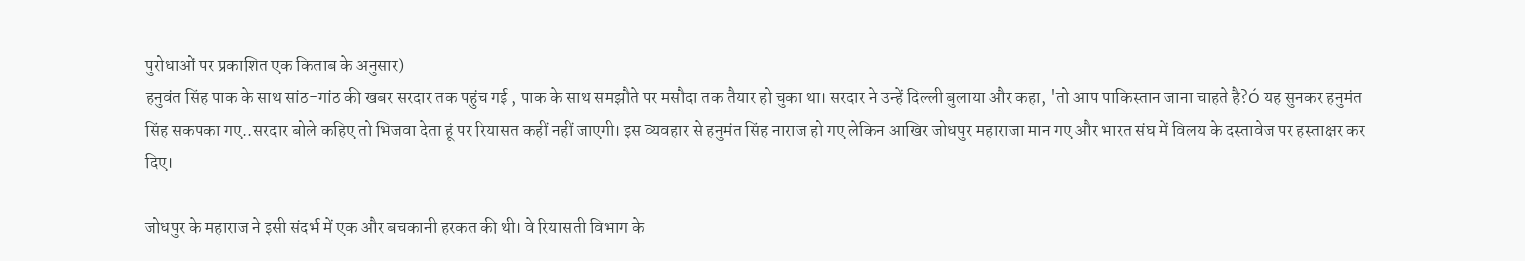पुरोधाओं पर प्रकाशित एक किताब के अनुसार)
हनुवंत सिंह पाक के साथ सांठ-गांठ की खबर सरदार तक पहुंच गई , पाक के साथ समझौते पर मसौदा तक तैयार हो चुका था। सरदार ने उन्हें दिल्ली बुलाया और कहा, 'तो आप पाकिस्तान जाना चाहते है?Ó यह सुनकर हनुमंत सिंह सकपका गए..सरदार बोले कहिए तो भिजवा देता हूं पर रियासत कहीं नहीं जाएगी। इस व्यवहार से हनुमंत सिंह नाराज हो गए लेकिन आखिर जोधपुर महाराजा मान गए और भारत संघ में विलय के दस्तावेज पर हस्ताक्षर कर दिए।

जोधपुर के महाराज ने इसी संदर्भ में एक और बचकानी हरकत की थी। वे रियासती विभाग के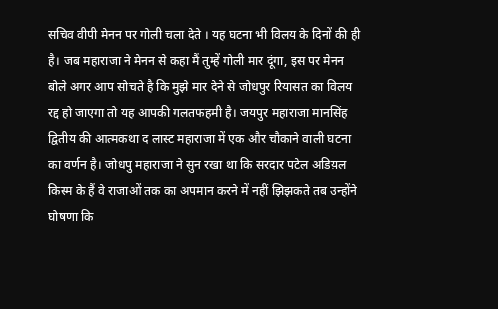सचिव वीपी मेनन पर गोली चला देते । यह घटना भी विलय के दिनों की ही है। जब महाराजा ने मेनन से कहा मैं तुम्हें गोली मार दूंगा, इस पर मेनन बोले अगर आप सोचते है कि मुझे मार देने से जोधपुर रियासत का विलय रद्द हो जाएगा तो यह आपकी गलतफहमी है। जयपुर महाराजा मानसिंह द्वितीय की आत्मकथा द लास्ट महाराजा में एक और चौकाने वाली घटना का वर्णन है। जोधपु महाराजा ने सुन रखा था कि सरदार पटेल अडिय़ल किस्म के हैं वे राजाओं तक का अपमान करने में नहीं झिझकते तब उन्होंने घोषणा कि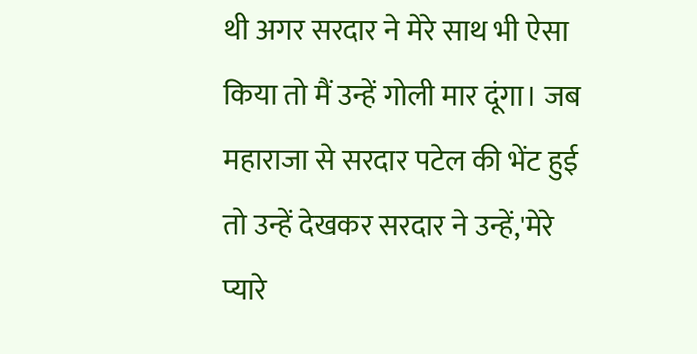थी अगर सरदार ने मेरे साथ भी ऐसा किया तो मैं उन्हें गोली मार दूंगा। जब महाराजा से सरदार पटेल की भेंट हुई तो उन्हें देखकर सरदार ने उन्हें,'मेरे प्यारे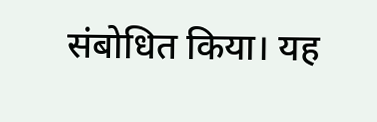संबोधित किया। यह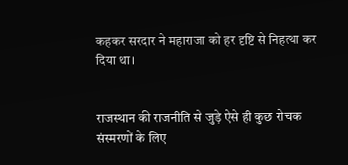कहकर सरदार ने महाराजा को हर दृष्टि से निहत्था कर दिया था।


राजस्थान की राजनीति से जुड़े ऐसे ही कुछ रोचक संस्मरणों के लिए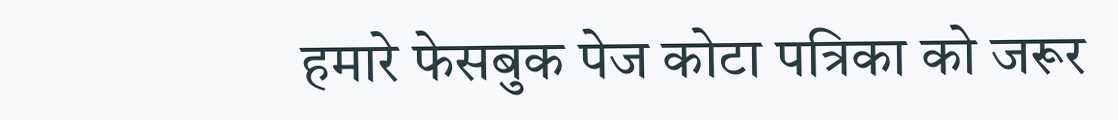हमारे फेसबुक पेज कोटा पत्रिका को जरूर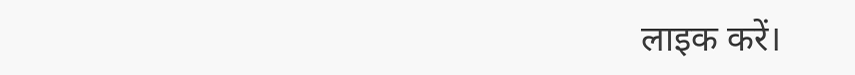लाइक करें।